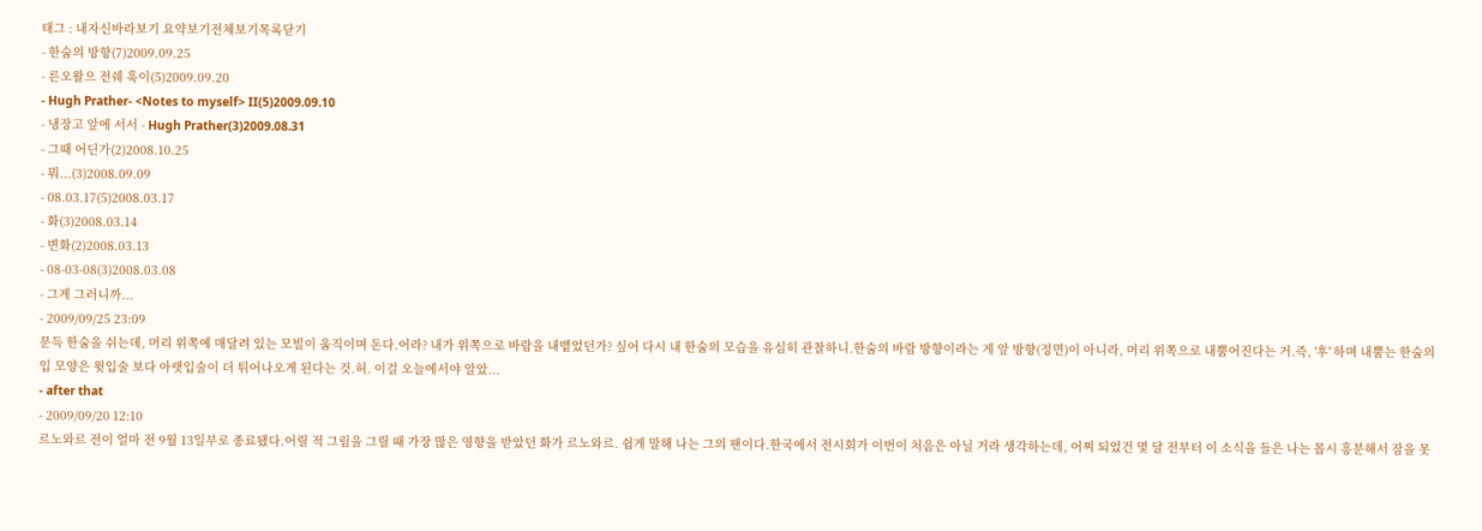태그 : 내자신바라보기 요약보기전체보기목록닫기
- 한숨의 방향(7)2009.09.25
- 른오왈으 전쉐 훅이(5)2009.09.20
- Hugh Prather- <Notes to myself> II(5)2009.09.10
- 냉장고 앞에 서서 - Hugh Prather(3)2009.08.31
- 그때 어딘가(2)2008.10.25
- 뭐...(3)2008.09.09
- 08.03.17(5)2008.03.17
- 화(3)2008.03.14
- 변화(2)2008.03.13
- 08-03-08(3)2008.03.08
- 그게 그러니까...
- 2009/09/25 23:09
문득 한숨을 쉬는데, 머리 위쪽에 매달려 있는 모빌이 움직이며 돈다.어라? 내가 위쪽으로 바람을 내뱉었던가? 싶어 다시 내 한숨의 모습을 유심히 관찰하니.한숨의 바람 방향이라는 게 앞 방향(정면)이 아니라, 머리 위쪽으로 내뿜어진다는 거.즉, '후' 하며 내뿜는 한숨의 입 모양은 윗입술 보다 아랫입술이 더 튀어나오게 된다는 것.허. 이걸 오늘에서야 알았...
- after that
- 2009/09/20 12:10
르노와르 전이 얼마 전 9월 13일부로 종료됐다.어릴 적 그림을 그릴 때 가장 많은 영향을 받았던 화가 르노와르. 쉽게 말해 나는 그의 팬이다.한국에서 전시회가 이번이 처음은 아닐 거라 생각하는데, 어찌 되었건 몇 달 전부터 이 소식을 들은 나는 몹시 흥분해서 잠을 못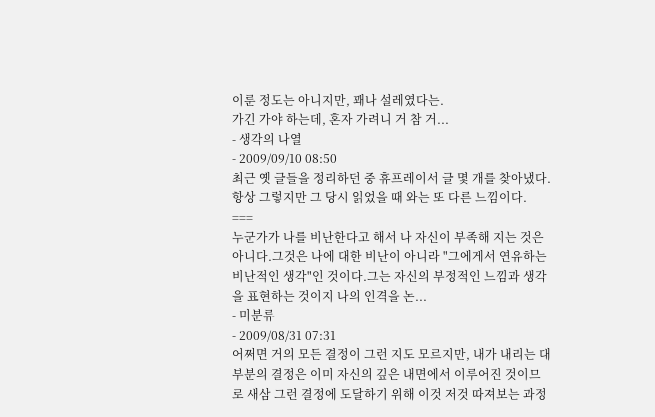이룬 정도는 아니지만, 꽤나 설레였다는.
가긴 가야 하는데, 혼자 가려니 거 참 거...
- 생각의 나열
- 2009/09/10 08:50
최근 옛 글들을 정리하던 중 휴프레이서 글 몇 개를 찾아냈다.항상 그렇지만 그 당시 읽었을 때 와는 또 다른 느낌이다.
===
누군가가 나를 비난한다고 해서 나 자신이 부족해 지는 것은 아니다.그것은 나에 대한 비난이 아니라 "그에게서 연유하는 비난적인 생각"인 것이다.그는 자신의 부정적인 느낌과 생각을 표현하는 것이지 나의 인격을 논...
- 미분류
- 2009/08/31 07:31
어쩌면 거의 모든 결정이 그런 지도 모르지만, 내가 내리는 대부분의 결정은 이미 자신의 깊은 내면에서 이루어진 것이므로 새삼 그런 결정에 도달하기 위해 이것 저것 따져보는 과정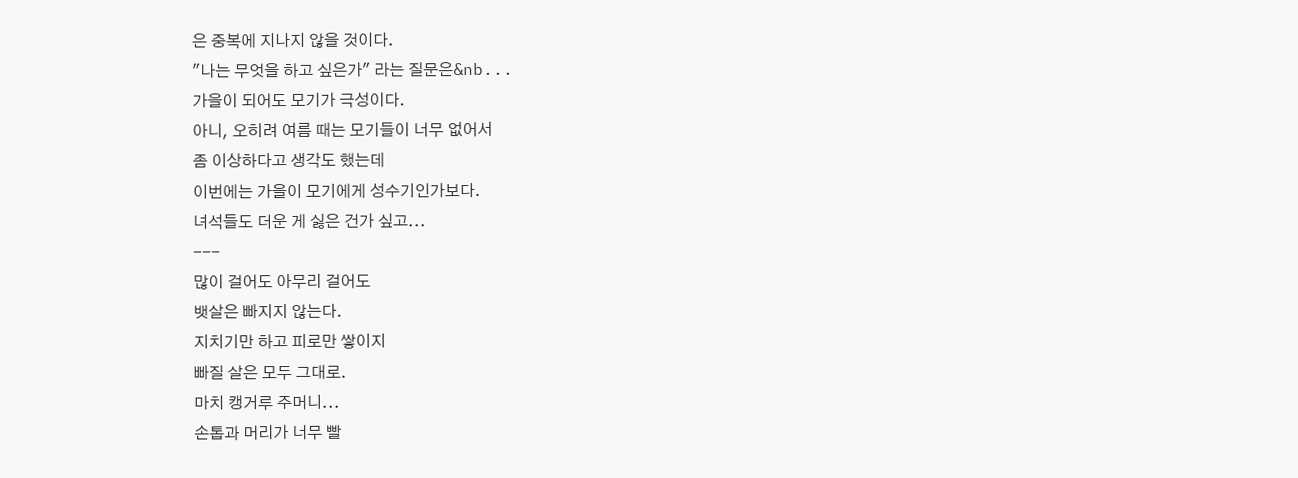은 중복에 지나지 않을 것이다.
"나는 무엇을 하고 싶은가" 라는 질문은&nb...
가을이 되어도 모기가 극성이다.
아니, 오히려 여름 때는 모기들이 너무 없어서
좀 이상하다고 생각도 했는데
이번에는 가을이 모기에게 성수기인가보다.
녀석들도 더운 게 싫은 건가 싶고...
---
많이 걸어도 아무리 걸어도
뱃살은 빠지지 않는다.
지치기만 하고 피로만 쌓이지
빠질 살은 모두 그대로.
마치 캥거루 주머니...
손톱과 머리가 너무 빨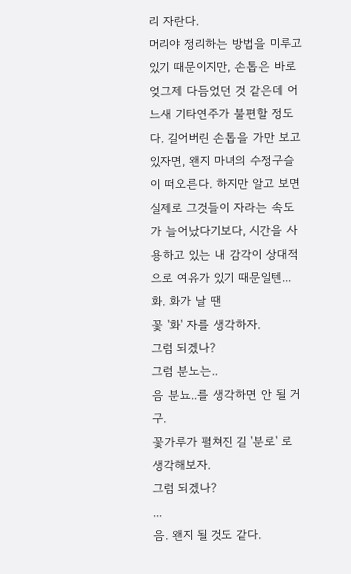리 자란다.
머리야 정리하는 방법을 미루고 있기 때문이지만, 손톱은 바로 엊그제 다듬었던 것 같은데 어느새 기타연주가 불편할 정도다. 길어버린 손톱을 가만 보고 있자면, 왠지 마녀의 수정구슬이 떠오른다. 하지만 알고 보면 실제로 그것들이 자라는 속도가 늘어났다기보다, 시간을 사용하고 있는 내 감각이 상대적으로 여유가 있기 때문일텐...
화. 화가 날 땐
꽃 '화' 자를 생각하자.
그럼 되겠나?
그럼 분노는..
음 분뇨..를 생각하면 안 될 거구.
꽃가루가 펼쳐진 길 '분로' 로 생각해보자.
그럼 되겠나?
...
음. 왠지 될 것도 같다.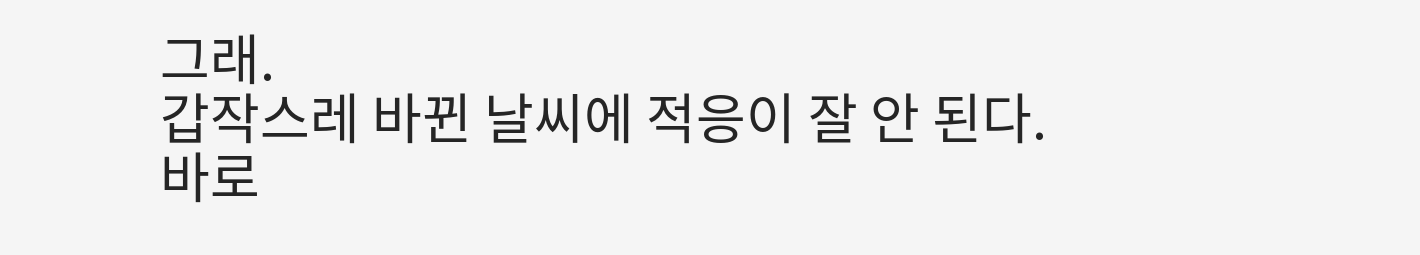그래.
갑작스레 바뀐 날씨에 적응이 잘 안 된다.
바로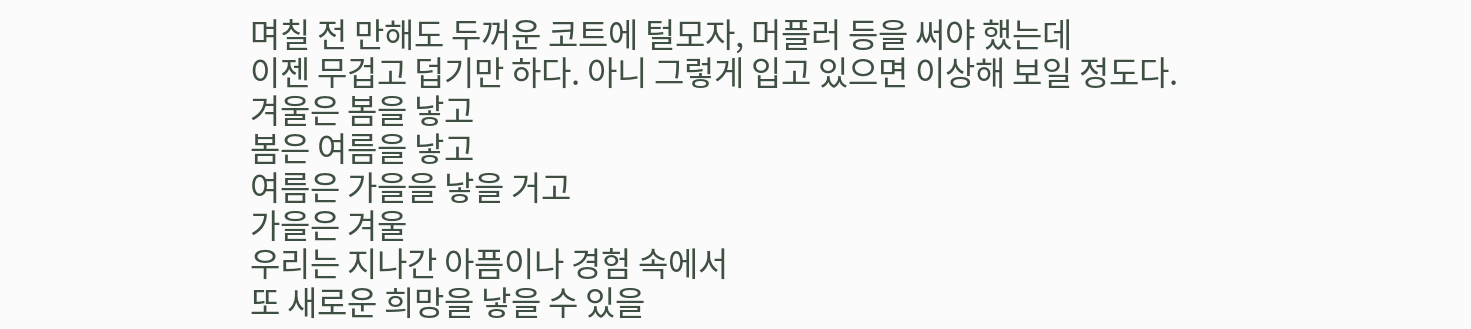며칠 전 만해도 두꺼운 코트에 털모자, 머플러 등을 써야 했는데
이젠 무겁고 덥기만 하다. 아니 그렇게 입고 있으면 이상해 보일 정도다.
겨울은 봄을 낳고
봄은 여름을 낳고
여름은 가을을 낳을 거고
가을은 겨울
우리는 지나간 아픔이나 경험 속에서
또 새로운 희망을 낳을 수 있을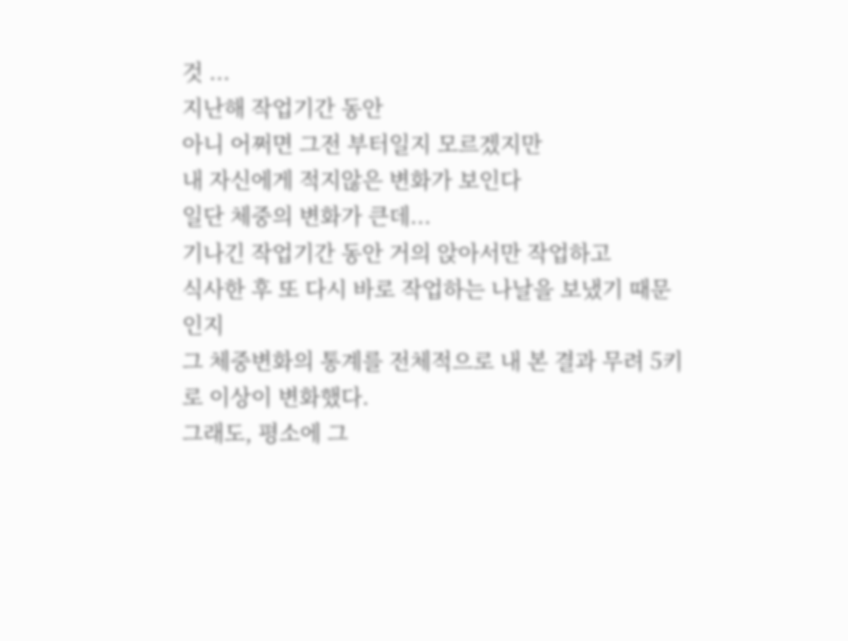것 ...
지난해 작업기간 동안
아니 어쩌면 그전 부터일지 모르겠지만
내 자신에게 적지않은 변화가 보인다
일단 체중의 변화가 큰데...
기나긴 작업기간 동안 거의 앉아서만 작업하고
식사한 후 또 다시 바로 작업하는 나날을 보냈기 때문인지
그 체중변화의 통계를 전체적으로 내 본 결과 무려 5키로 이상이 변화했다.
그래도, 평소에 그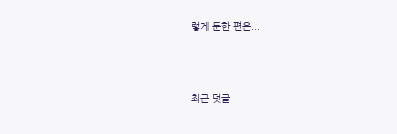렇게 둔한 편은...





최근 덧글